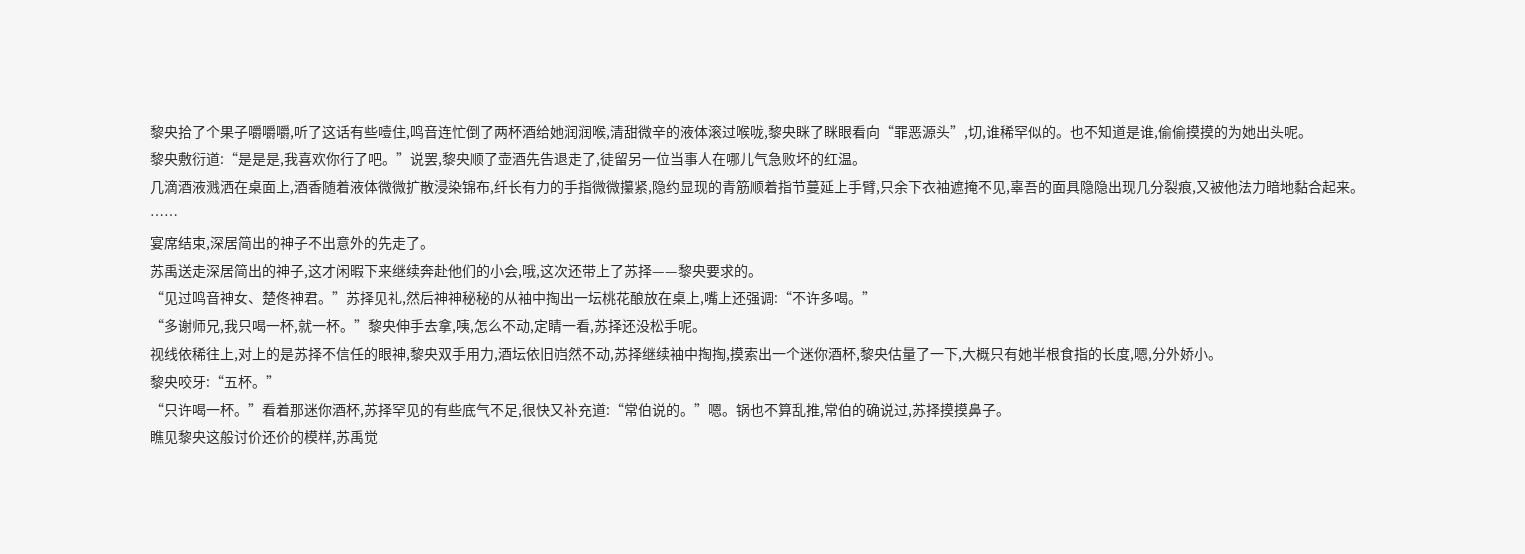黎央拾了个果子嚼嚼嚼,听了这话有些噎住,鸣音连忙倒了两杯酒给她润润喉,清甜微辛的液体滚过喉咙,黎央眯了眯眼看向“罪恶源头”,切,谁稀罕似的。也不知道是谁,偷偷摸摸的为她出头呢。
黎央敷衍道:“是是是,我喜欢你行了吧。”说罢,黎央顺了壶酒先告退走了,徒留另一位当事人在哪儿气急败坏的红温。
几滴酒液溅洒在桌面上,酒香随着液体微微扩散浸染锦布,纤长有力的手指微微攥紧,隐约显现的青筋顺着指节蔓延上手臂,只余下衣袖遮掩不见,辜吾的面具隐隐出现几分裂痕,又被他法力暗地黏合起来。
……
宴席结束,深居简出的神子不出意外的先走了。
苏禹送走深居简出的神子,这才闲暇下来继续奔赴他们的小会,哦,这次还带上了苏择——黎央要求的。
“见过鸣音神女、楚佟神君。”苏择见礼,然后神神秘秘的从袖中掏出一坛桃花酿放在桌上,嘴上还强调:“不许多喝。”
“多谢师兄,我只喝一杯,就一杯。”黎央伸手去拿,咦,怎么不动,定睛一看,苏择还没松手呢。
视线依稀往上,对上的是苏择不信任的眼神,黎央双手用力,酒坛依旧岿然不动,苏择继续袖中掏掏,摸索出一个迷你酒杯,黎央估量了一下,大概只有她半根食指的长度,嗯,分外娇小。
黎央咬牙:“五杯。”
“只许喝一杯。”看着那迷你酒杯,苏择罕见的有些底气不足,很快又补充道:“常伯说的。”嗯。锅也不算乱推,常伯的确说过,苏择摸摸鼻子。
瞧见黎央这般讨价还价的模样,苏禹觉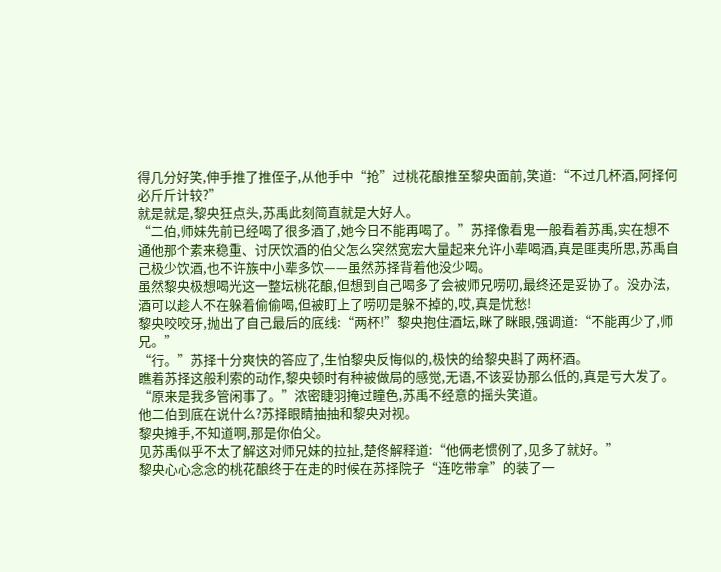得几分好笑,伸手推了推侄子,从他手中“抢”过桃花酿推至黎央面前,笑道:“不过几杯酒,阿择何必斤斤计较?”
就是就是,黎央狂点头,苏禹此刻简直就是大好人。
“二伯,师妹先前已经喝了很多酒了,她今日不能再喝了。”苏择像看鬼一般看着苏禹,实在想不通他那个素来稳重、讨厌饮酒的伯父怎么突然宽宏大量起来允许小辈喝酒,真是匪夷所思,苏禹自己极少饮酒,也不许族中小辈多饮——虽然苏择背着他没少喝。
虽然黎央极想喝光这一整坛桃花酿,但想到自己喝多了会被师兄唠叨,最终还是妥协了。没办法,酒可以趁人不在躲着偷偷喝,但被盯上了唠叨是躲不掉的,哎,真是忧愁!
黎央咬咬牙,抛出了自己最后的底线:“两杯!”黎央抱住酒坛,眯了眯眼,强调道:“不能再少了,师兄。”
“行。”苏择十分爽快的答应了,生怕黎央反悔似的,极快的给黎央斟了两杯酒。
瞧着苏择这般利索的动作,黎央顿时有种被做局的感觉,无语,不该妥协那么低的,真是亏大发了。
“原来是我多管闲事了。”浓密睫羽掩过瞳色,苏禹不经意的摇头笑道。
他二伯到底在说什么?苏择眼睛抽抽和黎央对视。
黎央摊手,不知道啊,那是你伯父。
见苏禹似乎不太了解这对师兄妹的拉扯,楚佟解释道:“他俩老惯例了,见多了就好。”
黎央心心念念的桃花酿终于在走的时候在苏择院子“连吃带拿”的装了一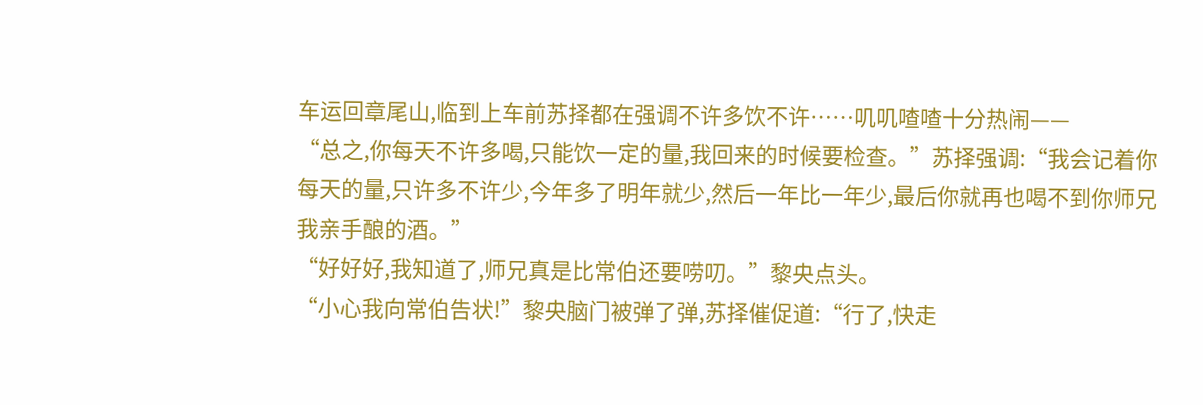车运回章尾山,临到上车前苏择都在强调不许多饮不许……叽叽喳喳十分热闹——
“总之,你每天不许多喝,只能饮一定的量,我回来的时候要检查。”苏择强调:“我会记着你每天的量,只许多不许少,今年多了明年就少,然后一年比一年少,最后你就再也喝不到你师兄我亲手酿的酒。”
“好好好,我知道了,师兄真是比常伯还要唠叨。”黎央点头。
“小心我向常伯告状!”黎央脑门被弹了弹,苏择催促道:“行了,快走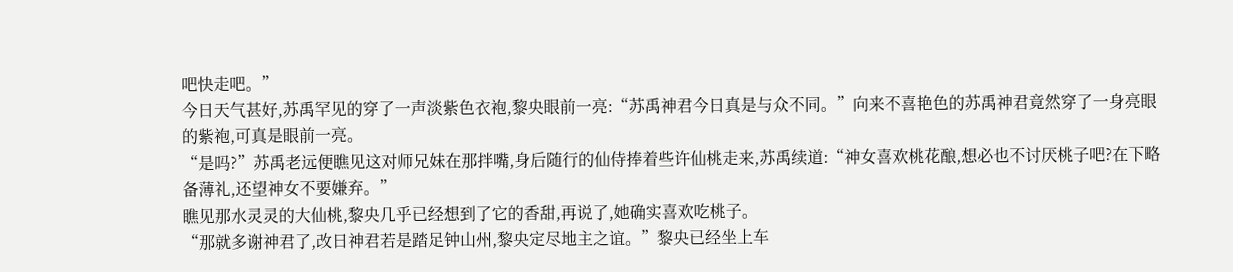吧快走吧。”
今日天气甚好,苏禹罕见的穿了一声淡紫色衣袍,黎央眼前一亮:“苏禹神君今日真是与众不同。”向来不喜艳色的苏禹神君竟然穿了一身亮眼的紫袍,可真是眼前一亮。
“是吗?”苏禹老远便瞧见这对师兄妹在那拌嘴,身后随行的仙侍捧着些许仙桃走来,苏禹续道:“神女喜欢桃花酿,想必也不讨厌桃子吧?在下略备薄礼,还望神女不要嫌弃。”
瞧见那水灵灵的大仙桃,黎央几乎已经想到了它的香甜,再说了,她确实喜欢吃桃子。
“那就多谢神君了,改日神君若是踏足钟山州,黎央定尽地主之谊。”黎央已经坐上车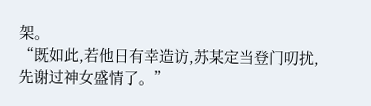架。
“既如此,若他日有幸造访,苏某定当登门叨扰,先谢过神女盛情了。”